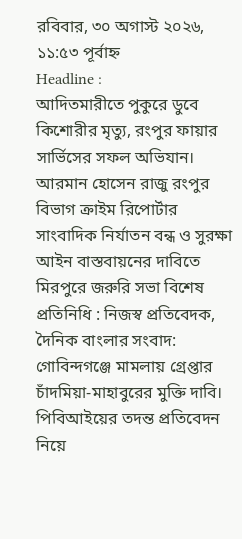রবিবার, ৩০ অগাস্ট ২০২৬, ১১:৫৩ পূর্বাহ্ন
Headline :
আদিতমারীতে পুকুরে ডুবে কিশোরীর মৃত্যু, রংপুর ফায়ার সার্ভিসের সফল অভিযান। আরমান হোসেন রাজু রংপুর বিভাগ ক্রাইম রিপোর্টার সাংবাদিক নির্যাতন বন্ধ ও সুরক্ষা আইন বাস্তবায়নের দাবিতে মিরপুরে জরুরি সভা বিশেষ প্রতিনিধি : নিজস্ব প্রতিবেদক, দৈনিক বাংলার সংবাদ: গোবিন্দগঞ্জে মামলায় গ্রেপ্তার চাঁদমিয়া-মাহাবুরের মুক্তি দাবি। পিবিআইয়ের তদন্ত প্রতিবেদন নিয়ে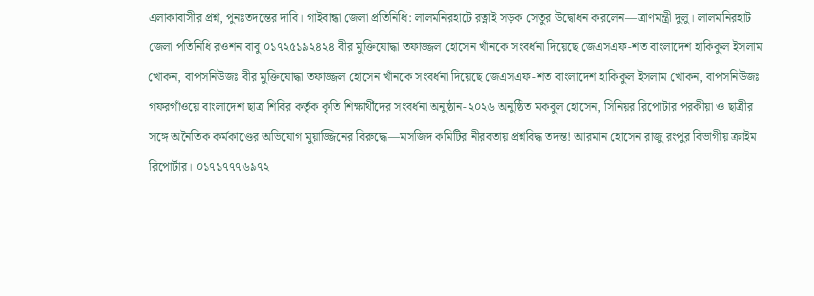এলাকাবাসীর প্রশ্ন, পুনঃতদন্তের দাবি। গাইবান্ধা জেলা প্রতিনিধি: লালমনিরহাটে রত্নাই সড়ক সেতুর উদ্বোধন করলেন—ত্রাণমন্ত্রী দুলু। লালমনিরহাট জেলা পতিনিধি রওশন বাবু ০১৭২৫১৯২৪২৪ বীর মুক্তিযোদ্ধা তফাজ্জল হোসেন খাঁনকে সংবর্ধনা দিয়েছে জেএসএফ-শত বাংলাদেশ হাকিকুল ইসলাম খোকন, বাপসনিউজঃ বীর মুক্তিযোদ্ধা তফাজ্জল হোসেন খাঁনকে সংবর্ধনা দিয়েছে জেএসএফ-শত বাংলাদেশ হাকিকুল ইসলাম খোকন, বাপসনিউজঃ গফরগাঁওয়ে বাংলাদেশ ছাত্র শিবির কর্তৃক কৃতি শিক্ষার্থীদের সংবর্ধনা অনুষ্ঠান-২০২৬ অনুষ্ঠিত মকবুল হোসেন, সিনিয়র রিপোটার পরকীয়া ও ছাত্রীর সঙ্গে অনৈতিক কর্মকাণ্ডের অভিযোগ মুয়াজ্জিনের বিরুদ্ধে—মসজিদ কমিটির নীরবতায় প্রশ্নবিদ্ধ তদন্ত! আরমান হোসেন রাজু রংপুর বিভাগীয় ক্রাইম রিপোর্টার। ০১৭১৭৭৭৬৯৭২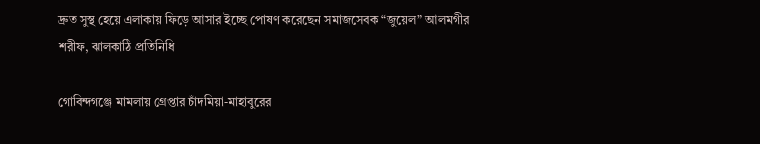দ্রুত সুস্থ হেয়ে এলাকায় ফিড়ে আসার ইচ্ছে পোষণ করেছেন সমাজসেবক “জুয়েল” আলমগীর শরীফ, ঝালকাঠি প্রতিনিধি

গোবিন্দগঞ্জে মামলায় গ্রেপ্তার চাঁদমিয়া-মাহাবুরের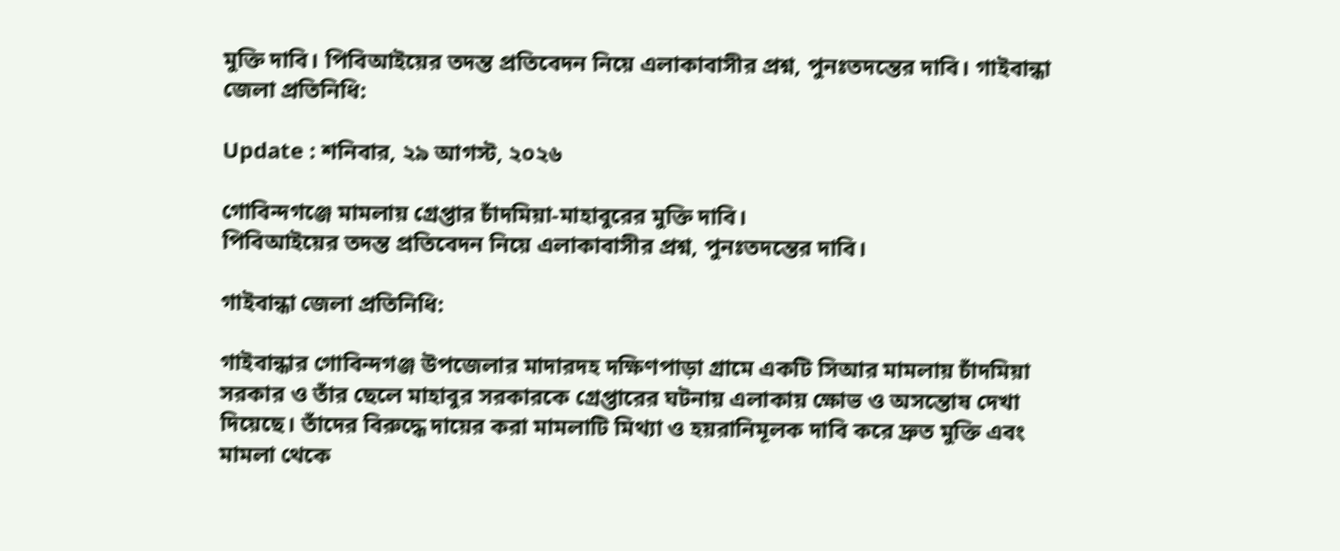মুক্তি দাবি। পিবিআইয়ের তদন্ত প্রতিবেদন নিয়ে এলাকাবাসীর প্রশ্ন, পুনঃতদন্তের দাবি। গাইবান্ধা জেলা প্রতিনিধি:

Update : শনিবার, ২৯ আগস্ট, ২০২৬

গোবিন্দগঞ্জে মামলায় গ্রেপ্তার চাঁদমিয়া-মাহাবুরের মুক্তি দাবি।
পিবিআইয়ের তদন্ত প্রতিবেদন নিয়ে এলাকাবাসীর প্রশ্ন, পুনঃতদন্তের দাবি।

গাইবান্ধা জেলা প্রতিনিধি:

গাইবান্ধার গোবিন্দগঞ্জ উপজেলার মাদারদহ দক্ষিণপাড়া গ্রামে একটি সিআর মামলায় চাঁদমিয়া সরকার ও তাঁর ছেলে মাহাবুর সরকারকে গ্রেপ্তারের ঘটনায় এলাকায় ক্ষোভ ও অসন্তোষ দেখা দিয়েছে। তাঁদের বিরুদ্ধে দায়ের করা মামলাটি মিথ্যা ও হয়রানিমূলক দাবি করে দ্রুত মুক্তি এবং মামলা থেকে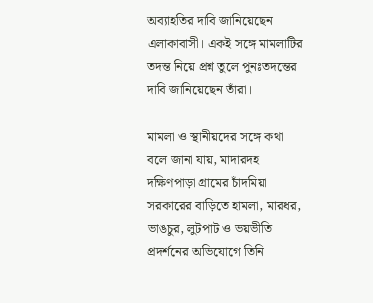অব্যাহতির দাবি জানিয়েছেন এলাকাবাসী। একই সঙ্গে মামলাটির তদন্ত নিয়ে প্রশ্ন তুলে পুনঃতদন্তের দাবি জানিয়েছেন তাঁরা।

মামলা ও স্থানীয়দের সঙ্গে কথা বলে জানা যায়, মাদারদহ দক্ষিণপাড়া গ্রামের চাঁদমিয়া সরকারের বাড়িতে হামলা, মারধর, ভাঙচুর, লুটপাট ও ভয়ভীতি প্রদর্শনের অভিযোগে তিনি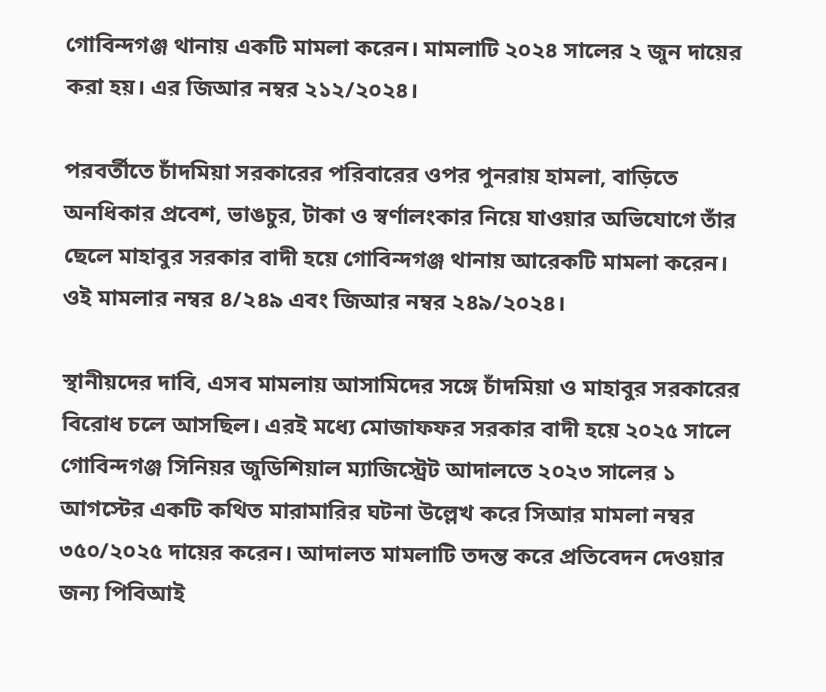গোবিন্দগঞ্জ থানায় একটি মামলা করেন। মামলাটি ২০২৪ সালের ২ জুন দায়ের করা হয়। এর জিআর নম্বর ২১২/২০২৪।

পরবর্তীতে চাঁদমিয়া সরকারের পরিবারের ওপর পুনরায় হামলা, বাড়িতে অনধিকার প্রবেশ, ভাঙচুর, টাকা ও স্বর্ণালংকার নিয়ে যাওয়ার অভিযোগে তাঁর ছেলে মাহাবুর সরকার বাদী হয়ে গোবিন্দগঞ্জ থানায় আরেকটি মামলা করেন। ওই মামলার নম্বর ৪/২৪৯ এবং জিআর নম্বর ২৪৯/২০২৪।

স্থানীয়দের দাবি, এসব মামলায় আসামিদের সঙ্গে চাঁদমিয়া ও মাহাবুর সরকারের বিরোধ চলে আসছিল। এরই মধ্যে মোজাফফর সরকার বাদী হয়ে ২০২৫ সালে গোবিন্দগঞ্জ সিনিয়র জুডিশিয়াল ম্যাজিস্ট্রেট আদালতে ২০২৩ সালের ১ আগস্টের একটি কথিত মারামারির ঘটনা উল্লেখ করে সিআর মামলা নম্বর ৩৫০/২০২৫ দায়ের করেন। আদালত মামলাটি তদন্ত করে প্রতিবেদন দেওয়ার জন্য পিবিআই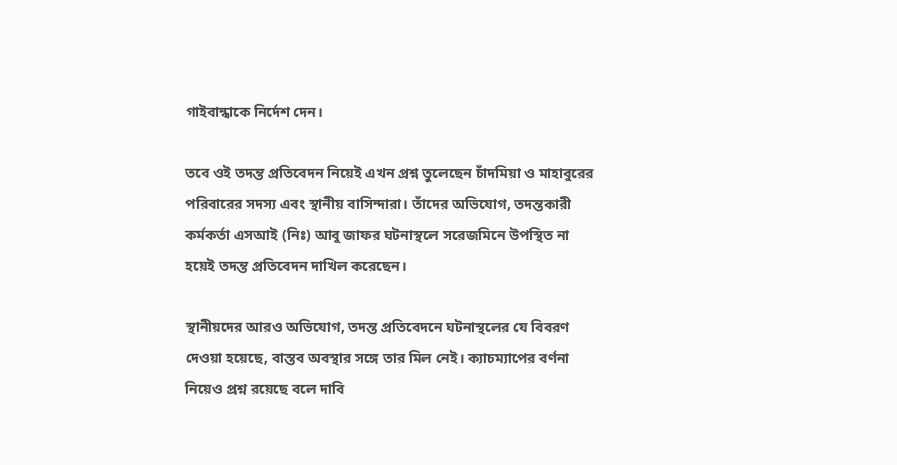গাইবান্ধাকে নির্দেশ দেন।

তবে ওই তদন্ত প্রতিবেদন নিয়েই এখন প্রশ্ন তুলেছেন চাঁদমিয়া ও মাহাবুরের পরিবারের সদস্য এবং স্থানীয় বাসিন্দারা। তাঁদের অভিযোগ, তদন্তকারী কর্মকর্তা এসআই (নিঃ) আবু জাফর ঘটনাস্থলে সরেজমিনে উপস্থিত না হয়েই তদন্ত প্রতিবেদন দাখিল করেছেন।

স্থানীয়দের আরও অভিযোগ, তদন্ত প্রতিবেদনে ঘটনাস্থলের যে বিবরণ দেওয়া হয়েছে, বাস্তব অবস্থার সঙ্গে তার মিল নেই। ক্যাচম্যাপের বর্ণনা নিয়েও প্রশ্ন রয়েছে বলে দাবি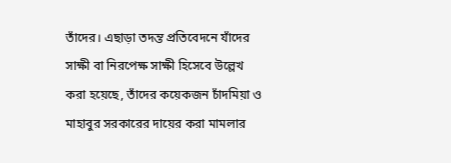তাঁদের। এছাড়া তদন্ত প্রতিবেদনে যাঁদের সাক্ষী বা নিরপেক্ষ সাক্ষী হিসেবে উল্লেখ করা হয়েছে, তাঁদের কয়েকজন চাঁদমিয়া ও মাহাবুর সরকারের দায়ের করা মামলার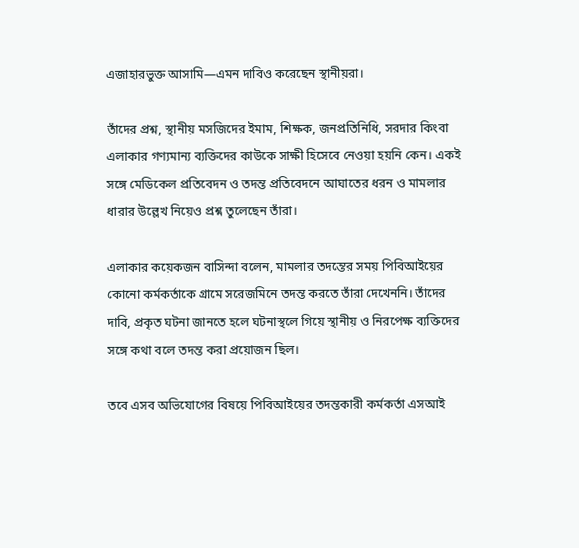এজাহারভুক্ত আসামি—এমন দাবিও করেছেন স্থানীয়রা।

তাঁদের প্রশ্ন, স্থানীয় মসজিদের ইমাম, শিক্ষক, জনপ্রতিনিধি, সরদার কিংবা এলাকার গণ্যমান্য ব্যক্তিদের কাউকে সাক্ষী হিসেবে নেওয়া হয়নি কেন। একই সঙ্গে মেডিকেল প্রতিবেদন ও তদন্ত প্রতিবেদনে আঘাতের ধরন ও মামলার ধারার উল্লেখ নিয়েও প্রশ্ন তুলেছেন তাঁরা।

এলাকার কয়েকজন বাসিন্দা বলেন, মামলার তদন্তের সময় পিবিআইয়ের কোনো কর্মকর্তাকে গ্রামে সরেজমিনে তদন্ত করতে তাঁরা দেখেননি। তাঁদের দাবি, প্রকৃত ঘটনা জানতে হলে ঘটনাস্থলে গিয়ে স্থানীয় ও নিরপেক্ষ ব্যক্তিদের সঙ্গে কথা বলে তদন্ত করা প্রয়োজন ছিল।

তবে এসব অভিযোগের বিষয়ে পিবিআইয়ের তদন্তকারী কর্মকর্তা এসআই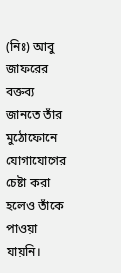(নিঃ) আবু জাফরের বক্তব্য জানতে তাঁর মুঠোফোনে যোগাযোগের চেষ্টা করা হলেও তাঁকে পাওয়া যায়নি।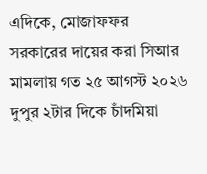এদিকে, মোজাফফর সরকারের দায়ের করা সিআর মামলায় গত ২৫ আগস্ট ২০২৬ দুপুর ২টার দিকে চাঁদমিয়া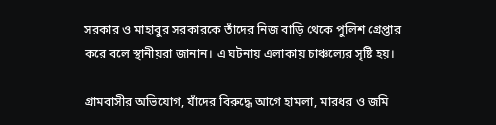সরকার ও মাহাবুর সরকারকে তাঁদের নিজ বাড়ি থেকে পুলিশ গ্রেপ্তার করে বলে স্থানীয়রা জানান। এ ঘটনায় এলাকায় চাঞ্চল্যের সৃষ্টি হয়।

গ্রামবাসীর অভিযোগ, যাঁদের বিরুদ্ধে আগে হামলা, মারধর ও জমি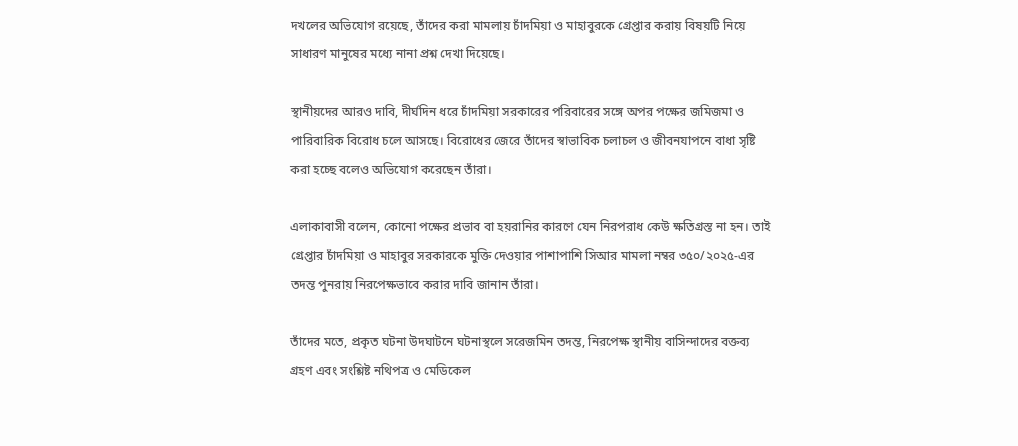দখলের অভিযোগ রয়েছে, তাঁদের করা মামলায় চাঁদমিয়া ও মাহাবুরকে গ্রেপ্তার করায় বিষয়টি নিয়ে সাধারণ মানুষের মধ্যে নানা প্রশ্ন দেখা দিয়েছে।

স্থানীয়দের আরও দাবি, দীর্ঘদিন ধরে চাঁদমিয়া সরকারের পরিবারের সঙ্গে অপর পক্ষের জমিজমা ও পারিবারিক বিরোধ চলে আসছে। বিরোধের জেরে তাঁদের স্বাভাবিক চলাচল ও জীবনযাপনে বাধা সৃষ্টি করা হচ্ছে বলেও অভিযোগ করেছেন তাঁরা।

এলাকাবাসী বলেন, কোনো পক্ষের প্রভাব বা হয়রানির কারণে যেন নিরপরাধ কেউ ক্ষতিগ্রস্ত না হন। তাই গ্রেপ্তার চাঁদমিয়া ও মাহাবুর সরকারকে মুক্তি দেওয়ার পাশাপাশি সিআর মামলা নম্বর ৩৫০/২০২৫-এর তদন্ত পুনরায় নিরপেক্ষভাবে করার দাবি জানান তাঁরা।

তাঁদের মতে, প্রকৃত ঘটনা উদঘাটনে ঘটনাস্থলে সরেজমিন তদন্ত, নিরপেক্ষ স্থানীয় বাসিন্দাদের বক্তব্য গ্রহণ এবং সংশ্লিষ্ট নথিপত্র ও মেডিকেল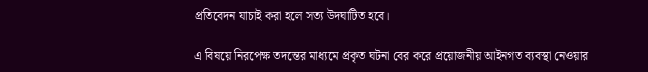প্রতিবেদন যাচাই করা হলে সত্য উদঘাটিত হবে।

এ বিষয়ে নিরপেক্ষ তদন্তের মাধ্যমে প্রকৃত ঘটনা বের করে প্রয়োজনীয় আইনগত ব্যবস্থা নেওয়ার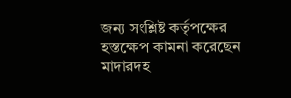জন্য সংশ্লিষ্ট কর্তৃপক্ষের হস্তক্ষেপ কামনা করেছেন মাদারদহ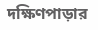দক্ষিণপাড়ার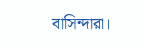বাসিন্দারা।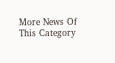More News Of This Category